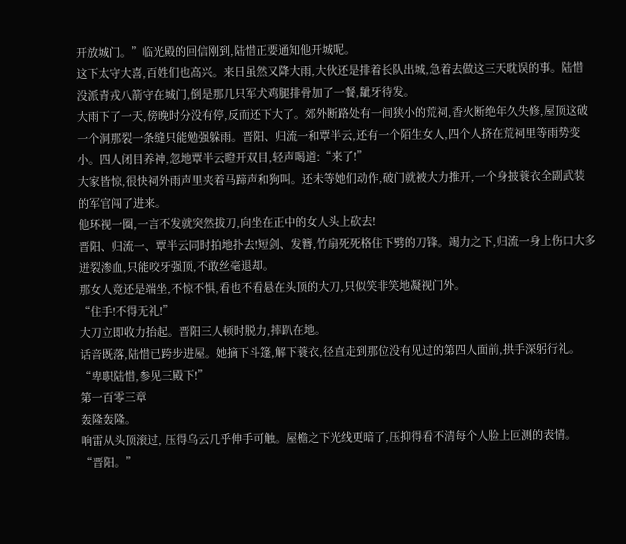开放城门。”临光殿的回信刚到,陆惜正要通知他开城呢。
这下太守大喜,百姓们也高兴。来日虽然又降大雨,大伙还是排着长队出城,急着去做这三天耽误的事。陆惜没派青戎八箭守在城门,倒是那几只军犬鸡腿排骨加了一餐,龇牙待发。
大雨下了一天,傍晚时分没有停,反而还下大了。郊外断路处有一间狭小的荒祠,香火断绝年久失修,屋顶这破一个洞那裂一条缝只能勉强躲雨。晋阳、归流一和覃半云,还有一个陌生女人,四个人挤在荒祠里等雨势变小。四人闭目养神,忽地覃半云瞪开双目,轻声喝道:“来了!”
大家皆惊,很快祠外雨声里夹着马蹄声和狗叫。还未等她们动作,破门就被大力推开,一个身披蓑衣全副武装的军官闯了进来。
他环视一圈,一言不发就突然拔刀,向坐在正中的女人头上砍去!
晋阳、归流一、覃半云同时拍地扑去!短剑、发簪,竹扇死死格住下劈的刀锋。竭力之下,归流一身上伤口大多迸裂渗血,只能咬牙强顶,不敢丝毫退却。
那女人竟还是端坐,不惊不惧,看也不看悬在头顶的大刀,只似笑非笑地凝视门外。
“住手!不得无礼!”
大刀立即收力抬起。晋阳三人顿时脱力,摔趴在地。
话音既落,陆惜已跨步进屋。她摘下斗篷,解下蓑衣,径直走到那位没有见过的第四人面前,拱手深躬行礼。
“卑职陆惜,参见三殿下!”
第一百零三章
轰隆轰隆。
响雷从头顶滚过, 压得乌云几乎伸手可触。屋檐之下光线更暗了,压抑得看不清每个人脸上叵测的表情。
“晋阳。”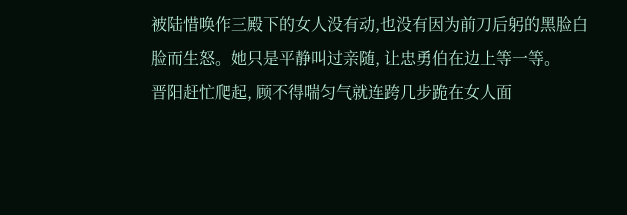被陆惜唤作三殿下的女人没有动,也没有因为前刀后躬的黑脸白脸而生怒。她只是平静叫过亲随, 让忠勇伯在边上等一等。
晋阳赶忙爬起, 顾不得喘匀气就连跨几步跪在女人面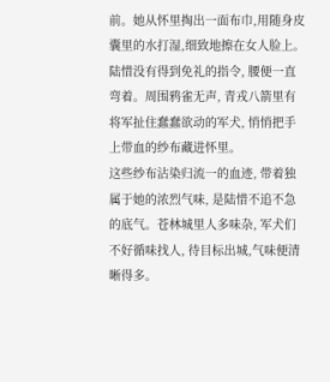前。她从怀里掏出一面布巾,用随身皮囊里的水打湿,细致地擦在女人脸上。
陆惜没有得到免礼的指令, 腰便一直弯着。周围鸦雀无声, 青戎八箭里有将军扯住蠢蠢欲动的军犬, 悄悄把手上带血的纱布藏进怀里。
这些纱布沾染归流一的血迹, 带着独属于她的浓烈气味, 是陆惜不追不急的底气。苍林城里人多味杂, 军犬们不好循味找人, 待目标出城,气味便清晰得多。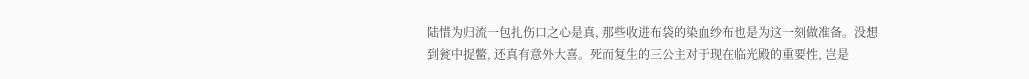陆惜为归流一包扎伤口之心是真, 那些收进布袋的染血纱布也是为这一刻做准备。没想到瓮中捉鳖, 还真有意外大喜。死而复生的三公主对于现在临光殿的重要性, 岂是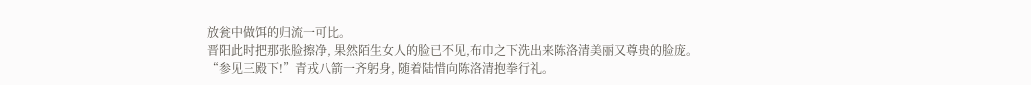放瓮中做饵的归流一可比。
晋阳此时把那张脸擦净, 果然陌生女人的脸已不见,布巾之下洗出来陈洛清美丽又尊贵的脸庞。
“参见三殿下!”青戎八箭一齐躬身, 随着陆惜向陈洛清抱拳行礼。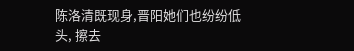陈洛清既现身,晋阳她们也纷纷低头, 擦去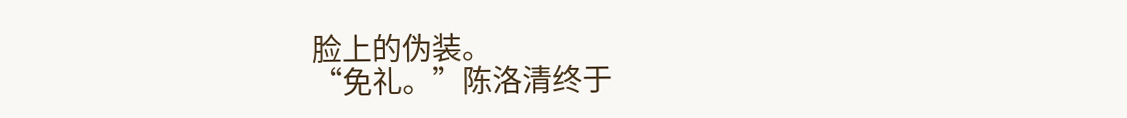脸上的伪装。
“免礼。”陈洛清终于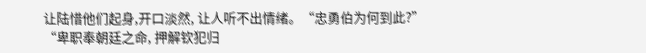让陆惜他们起身,开口淡然, 让人听不出情绪。“忠勇伯为何到此?”
“卑职奉朝廷之命, 押解钦犯归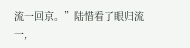流一回京。”陆惜看了眼归流一,